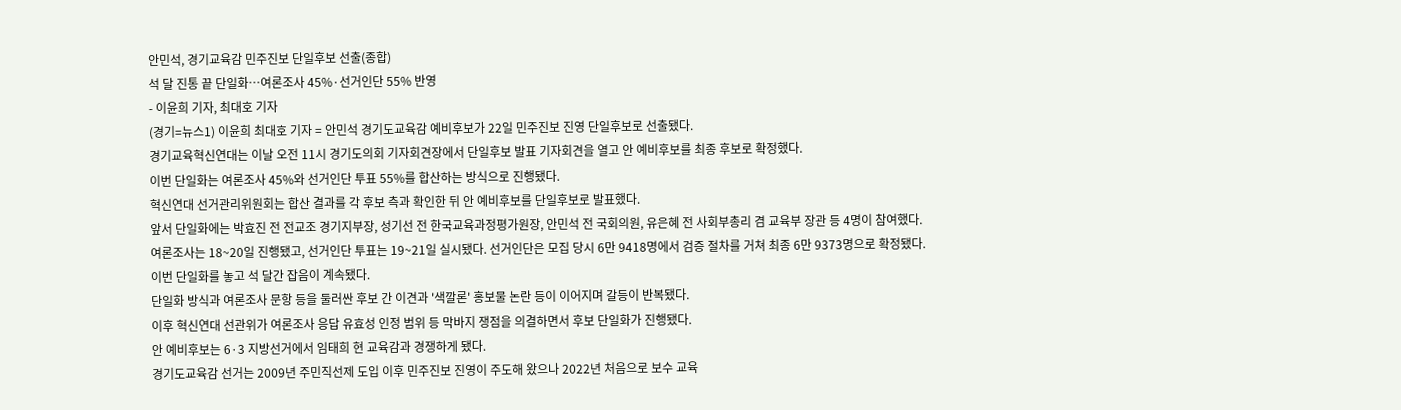안민석, 경기교육감 민주진보 단일후보 선출(종합)
석 달 진통 끝 단일화…여론조사 45%·선거인단 55% 반영
- 이윤희 기자, 최대호 기자
(경기=뉴스1) 이윤희 최대호 기자 = 안민석 경기도교육감 예비후보가 22일 민주진보 진영 단일후보로 선출됐다.
경기교육혁신연대는 이날 오전 11시 경기도의회 기자회견장에서 단일후보 발표 기자회견을 열고 안 예비후보를 최종 후보로 확정했다.
이번 단일화는 여론조사 45%와 선거인단 투표 55%를 합산하는 방식으로 진행됐다.
혁신연대 선거관리위원회는 합산 결과를 각 후보 측과 확인한 뒤 안 예비후보를 단일후보로 발표했다.
앞서 단일화에는 박효진 전 전교조 경기지부장, 성기선 전 한국교육과정평가원장, 안민석 전 국회의원, 유은혜 전 사회부총리 겸 교육부 장관 등 4명이 참여했다.
여론조사는 18~20일 진행됐고, 선거인단 투표는 19~21일 실시됐다. 선거인단은 모집 당시 6만 9418명에서 검증 절차를 거쳐 최종 6만 9373명으로 확정됐다.
이번 단일화를 놓고 석 달간 잡음이 계속됐다.
단일화 방식과 여론조사 문항 등을 둘러싼 후보 간 이견과 '색깔론' 홍보물 논란 등이 이어지며 갈등이 반복됐다.
이후 혁신연대 선관위가 여론조사 응답 유효성 인정 범위 등 막바지 쟁점을 의결하면서 후보 단일화가 진행됐다.
안 예비후보는 6·3 지방선거에서 임태희 현 교육감과 경쟁하게 됐다.
경기도교육감 선거는 2009년 주민직선제 도입 이후 민주진보 진영이 주도해 왔으나 2022년 처음으로 보수 교육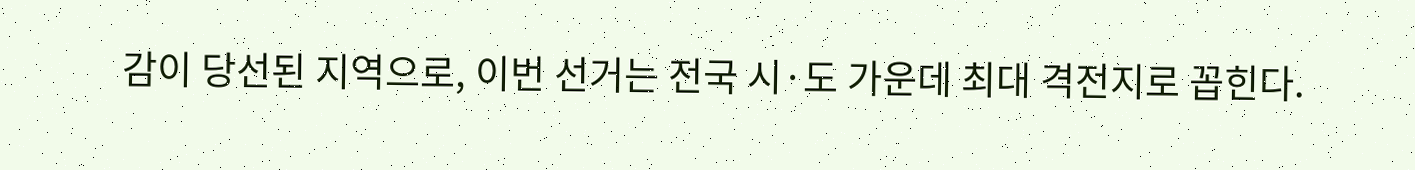감이 당선된 지역으로, 이번 선거는 전국 시·도 가운데 최대 격전지로 꼽힌다.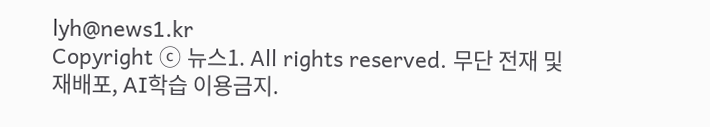lyh@news1.kr
Copyright ⓒ 뉴스1. All rights reserved. 무단 전재 및 재배포, AI학습 이용금지.